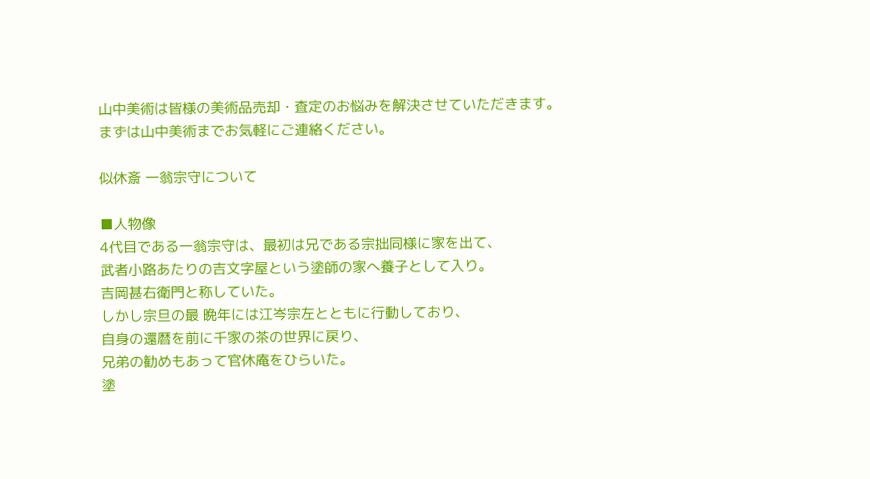山中美術は皆様の美術品売却・査定のお悩みを解決させていただきます。まずは山中美術までお気軽にご連絡ください。

似休斎 一翁宗守について

■人物像
4代目である一翁宗守は、最初は兄である宗拙同様に家を出て、
武者小路あたりの吉文字屋という塗師の家へ養子として入り。
吉岡甚右衛門と称していた。
しかし宗旦の最 晩年には江岑宗左とともに行動しており、
自身の還暦を前に千家の茶の世界に戻り、
兄弟の勧めもあって官休庵をひらいた。
塗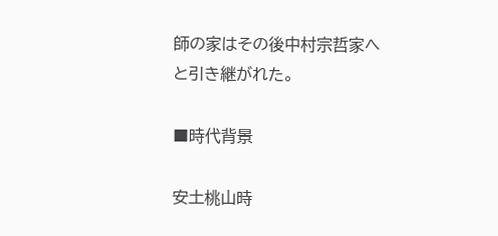師の家はその後中村宗哲家へと引き継がれた。

■時代背景

安土桃山時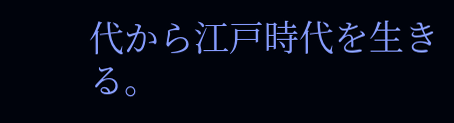代から江戸時代を生きる。